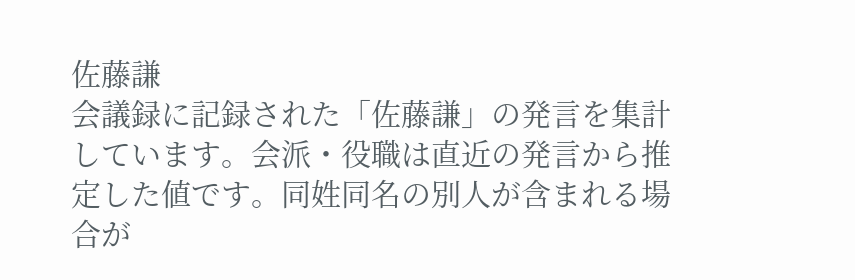佐藤謙
会議録に記録された「佐藤謙」の発言を集計しています。会派・役職は直近の発言から推定した値です。同姓同名の別人が含まれる場合が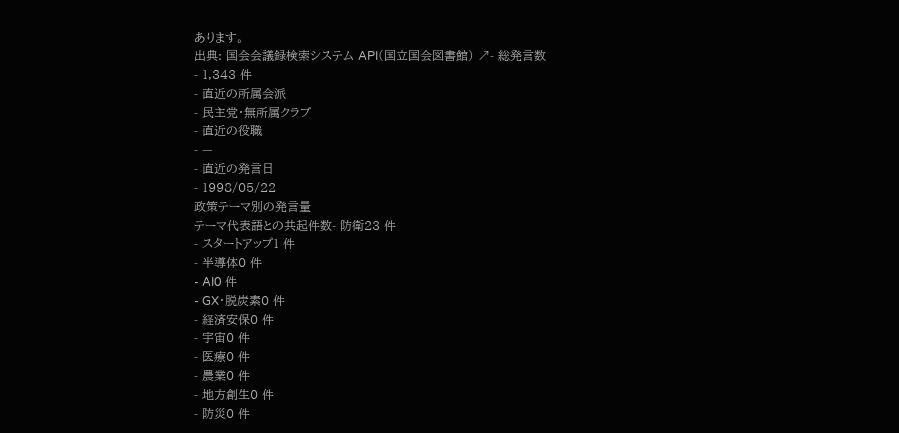あります。
出典: 国会会議録検索システム API(国立国会図書館) ↗- 総発言数
- 1,343 件
- 直近の所属会派
- 民主党・無所属クラブ
- 直近の役職
- —
- 直近の発言日
- 1998/05/22
政策テーマ別の発言量
テーマ代表語との共起件数- 防衛23 件
- スタートアップ1 件
- 半導体0 件
- AI0 件
- GX・脱炭素0 件
- 経済安保0 件
- 宇宙0 件
- 医療0 件
- 農業0 件
- 地方創生0 件
- 防災0 件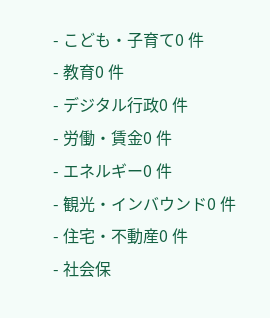- こども・子育て0 件
- 教育0 件
- デジタル行政0 件
- 労働・賃金0 件
- エネルギー0 件
- 観光・インバウンド0 件
- 住宅・不動産0 件
- 社会保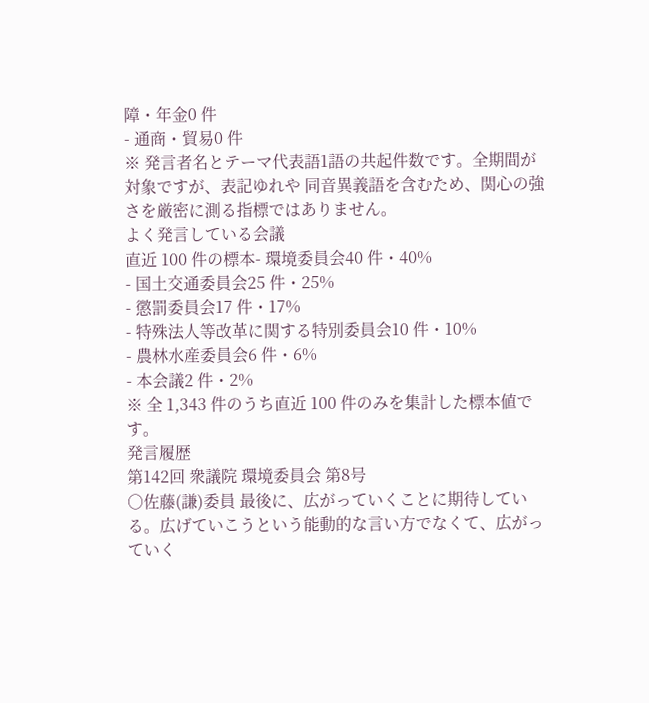障・年金0 件
- 通商・貿易0 件
※ 発言者名とテーマ代表語1語の共起件数です。全期間が対象ですが、表記ゆれや 同音異義語を含むため、関心の強さを厳密に測る指標ではありません。
よく発言している会議
直近 100 件の標本- 環境委員会40 件・40%
- 国土交通委員会25 件・25%
- 懲罰委員会17 件・17%
- 特殊法人等改革に関する特別委員会10 件・10%
- 農林水産委員会6 件・6%
- 本会議2 件・2%
※ 全 1,343 件のうち直近 100 件のみを集計した標本値です。
発言履歴
第142回 衆議院 環境委員会 第8号
○佐藤(謙)委員 最後に、広がっていくことに期待している。広げていこうという能動的な言い方でなくて、広がっていく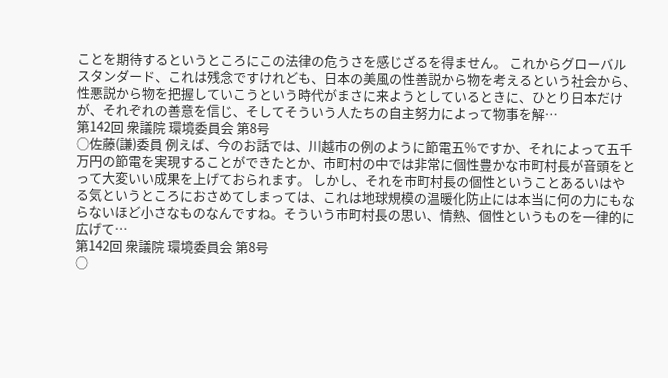ことを期待するというところにこの法律の危うさを感じざるを得ません。 これからグローバルスタンダード、これは残念ですけれども、日本の美風の性善説から物を考えるという社会から、性悪説から物を把握していこうという時代がまさに来ようとしているときに、ひとり日本だけが、それぞれの善意を信じ、そしてそういう人たちの自主努力によって物事を解…
第142回 衆議院 環境委員会 第8号
○佐藤(謙)委員 例えば、今のお話では、川越市の例のように節電五%ですか、それによって五千万円の節電を実現することができたとか、市町村の中では非常に個性豊かな市町村長が音頭をとって大変いい成果を上げておられます。 しかし、それを市町村長の個性ということあるいはやる気というところにおさめてしまっては、これは地球規模の温暖化防止には本当に何の力にもならないほど小さなものなんですね。そういう市町村長の思い、情熱、個性というものを一律的に広げて…
第142回 衆議院 環境委員会 第8号
○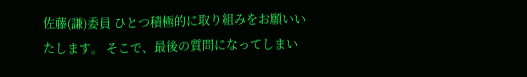佐藤(謙)委員 ひとつ積極的に取り組みをお願いいたします。 そこで、最後の質問になってしまい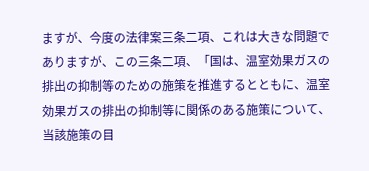ますが、今度の法律案三条二項、これは大きな問題でありますが、この三条二項、「国は、温室効果ガスの排出の抑制等のための施策を推進するとともに、温室効果ガスの排出の抑制等に関係のある施策について、当該施策の目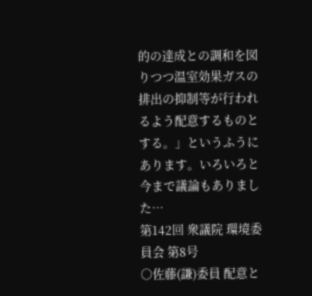的の達成との調和を図りつつ温室効果ガスの排出の抑制等が行われるよう配意するものとする。」というふうにあります。いろいろと今まで議論もありました…
第142回 衆議院 環境委員会 第8号
○佐藤(謙)委員 配意と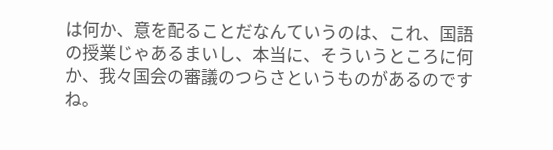は何か、意を配ることだなんていうのは、これ、国語の授業じゃあるまいし、本当に、そういうところに何か、我々国会の審議のつらさというものがあるのですね。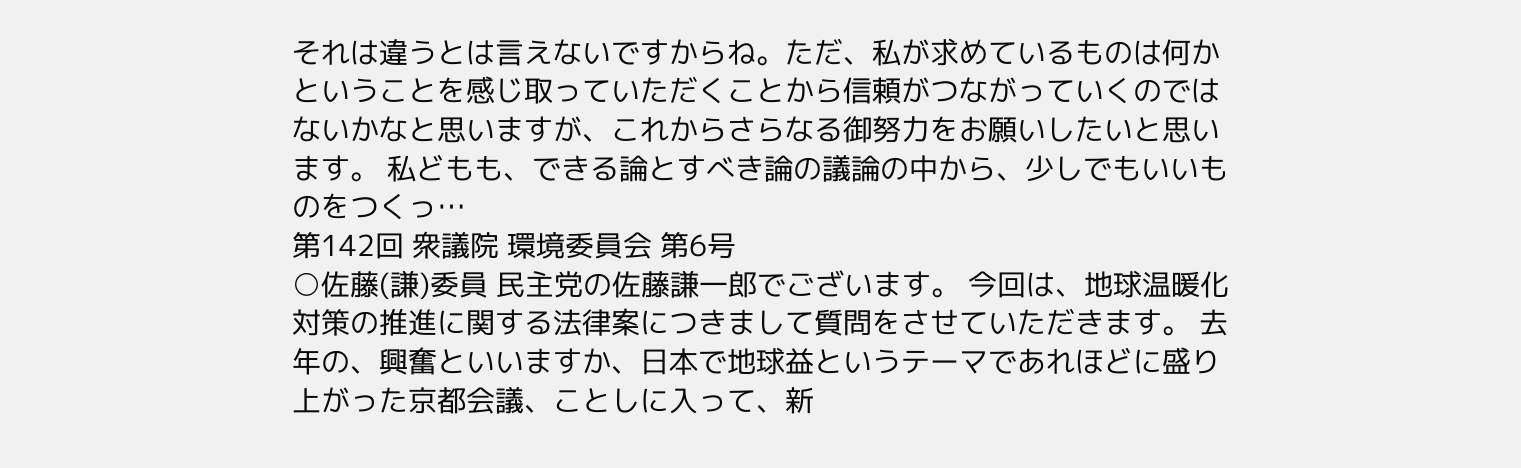それは違うとは言えないですからね。ただ、私が求めているものは何かということを感じ取っていただくことから信頼がつながっていくのではないかなと思いますが、これからさらなる御努力をお願いしたいと思います。 私どもも、できる論とすべき論の議論の中から、少しでもいいものをつくっ…
第142回 衆議院 環境委員会 第6号
○佐藤(謙)委員 民主党の佐藤謙一郎でございます。 今回は、地球温暖化対策の推進に関する法律案につきまして質問をさせていただきます。 去年の、興奮といいますか、日本で地球益というテーマであれほどに盛り上がった京都会議、ことしに入って、新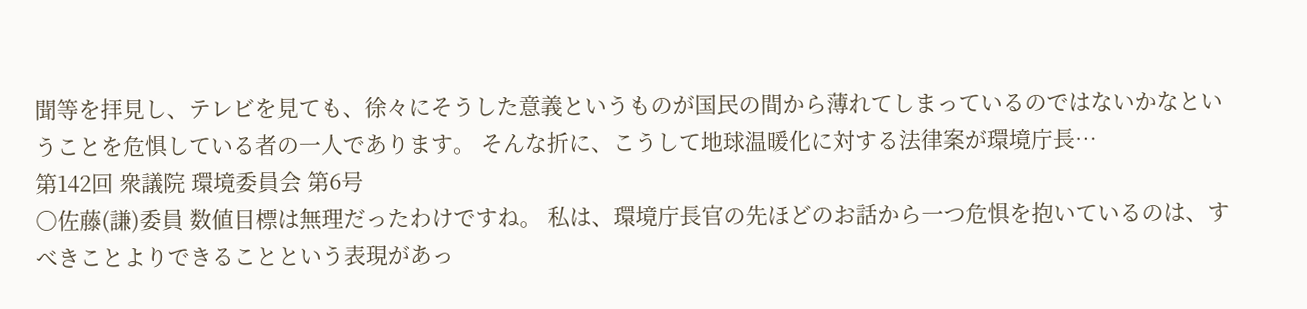聞等を拝見し、テレビを見ても、徐々にそうした意義というものが国民の間から薄れてしまっているのではないかなということを危惧している者の一人であります。 そんな折に、こうして地球温暖化に対する法律案が環境庁長…
第142回 衆議院 環境委員会 第6号
○佐藤(謙)委員 数値目標は無理だったわけですね。 私は、環境庁長官の先ほどのお話から一つ危惧を抱いているのは、すべきことよりできることという表現があっ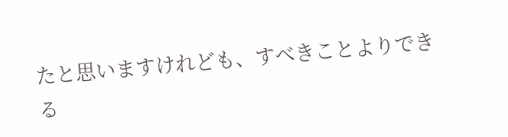たと思いますけれども、すべきことよりできる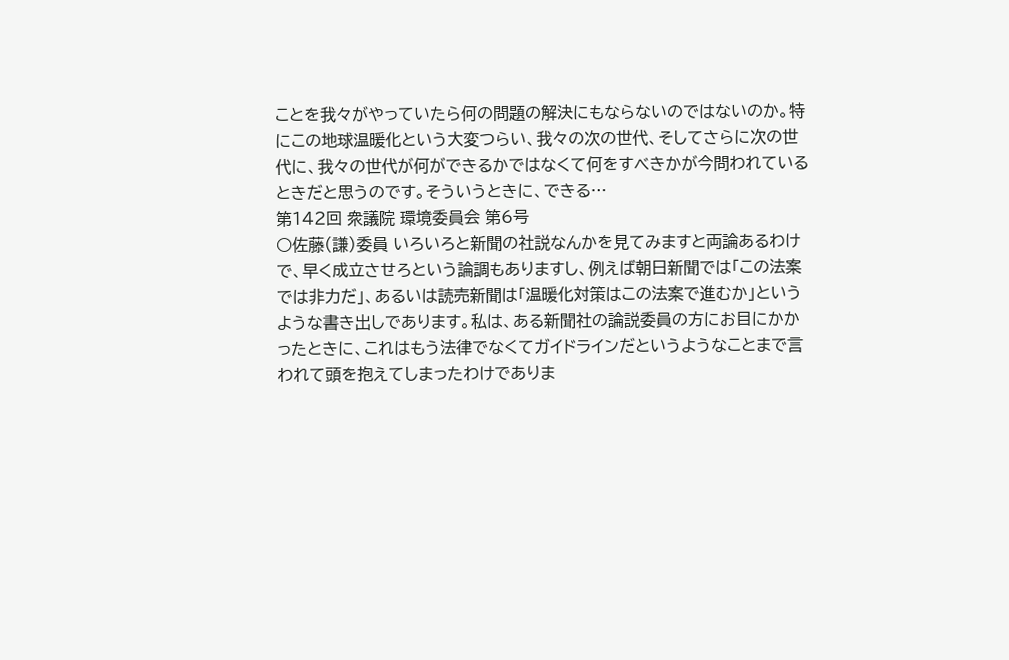ことを我々がやっていたら何の問題の解決にもならないのではないのか。特にこの地球温暖化という大変つらい、我々の次の世代、そしてさらに次の世代に、我々の世代が何ができるかではなくて何をすべきかが今問われているときだと思うのです。そういうときに、できる…
第142回 衆議院 環境委員会 第6号
○佐藤(謙)委員 いろいろと新聞の社説なんかを見てみますと両論あるわけで、早く成立させろという論調もありますし、例えば朝日新聞では「この法案では非力だ」、あるいは読売新聞は「温暖化対策はこの法案で進むか」というような書き出しであります。私は、ある新聞社の論説委員の方にお目にかかったときに、これはもう法律でなくてガイドラインだというようなことまで言われて頭を抱えてしまったわけでありま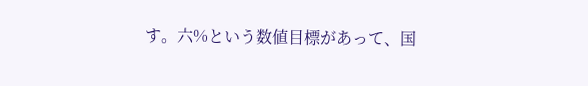す。六%という数値目標があって、国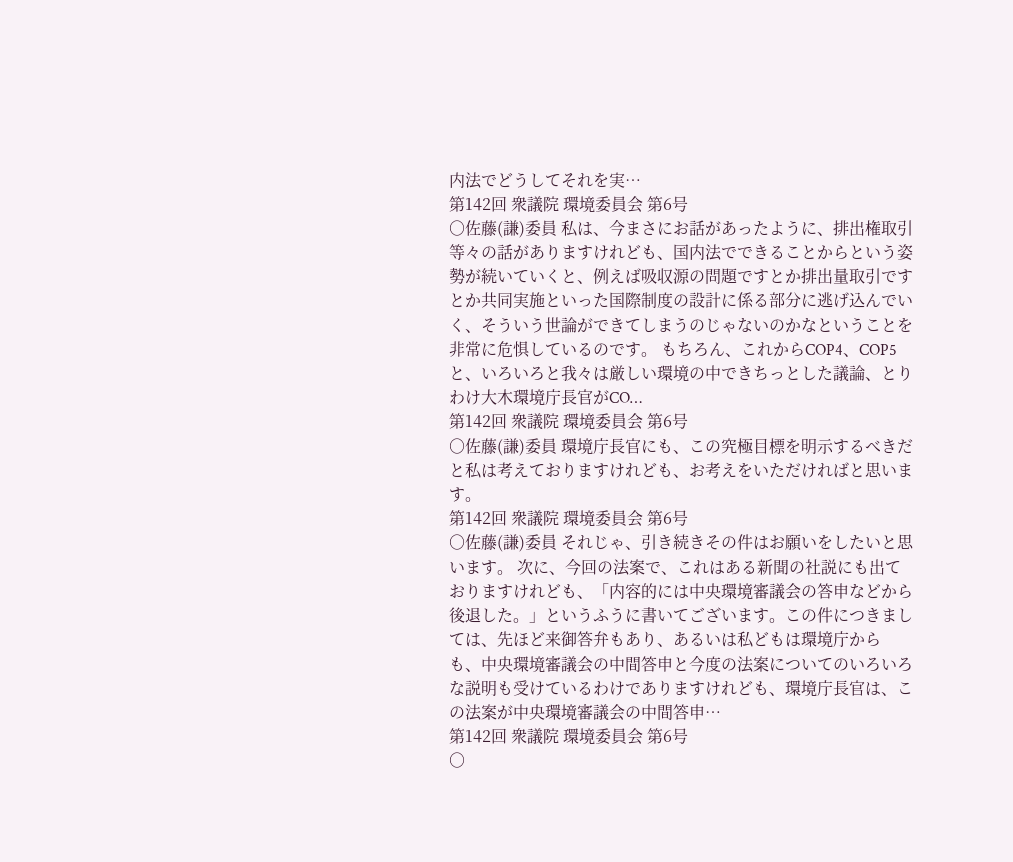内法でどうしてそれを実…
第142回 衆議院 環境委員会 第6号
○佐藤(謙)委員 私は、今まさにお話があったように、排出権取引等々の話がありますけれども、国内法でできることからという姿勢が続いていくと、例えば吸収源の問題ですとか排出量取引ですとか共同実施といった国際制度の設計に係る部分に逃げ込んでいく、そういう世論ができてしまうのじゃないのかなということを非常に危惧しているのです。 もちろん、これからCOP4、COP5と、いろいろと我々は厳しい環境の中できちっとした議論、とりわけ大木環境庁長官がCO…
第142回 衆議院 環境委員会 第6号
○佐藤(謙)委員 環境庁長官にも、この究極目標を明示するべきだと私は考えておりますけれども、お考えをいただければと思います。
第142回 衆議院 環境委員会 第6号
○佐藤(謙)委員 それじゃ、引き続きその件はお願いをしたいと思います。 次に、今回の法案で、これはある新聞の社説にも出ておりますけれども、「内容的には中央環境審議会の答申などから後退した。」というふうに書いてございます。この件につきましては、先ほど来御答弁もあり、あるいは私どもは環境庁から も、中央環境審議会の中間答申と今度の法案についてのいろいろな説明も受けているわけでありますけれども、環境庁長官は、この法案が中央環境審議会の中間答申…
第142回 衆議院 環境委員会 第6号
○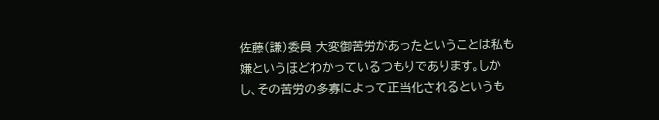佐藤(謙)委員 大変御苦労があったということは私も嫌というほどわかっているつもりであります。しかし、その苦労の多寡によって正当化されるというも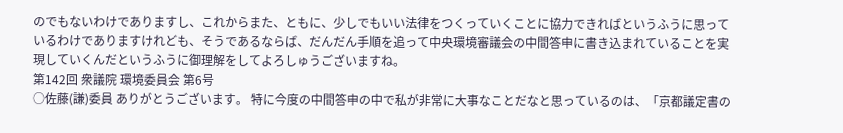のでもないわけでありますし、これからまた、ともに、少しでもいい法律をつくっていくことに協力できればというふうに思っているわけでありますけれども、そうであるならば、だんだん手順を追って中央環境審議会の中間答申に書き込まれていることを実現していくんだというふうに御理解をしてよろしゅうございますね。
第142回 衆議院 環境委員会 第6号
○佐藤(謙)委員 ありがとうございます。 特に今度の中間答申の中で私が非常に大事なことだなと思っているのは、「京都議定書の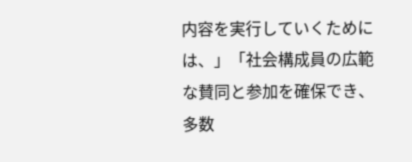内容を実行していくためには、」「社会構成員の広範な賛同と参加を確保でき、多数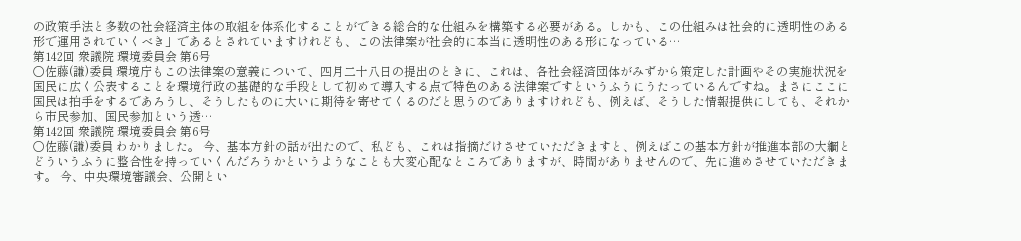の政策手法と多数の社会経済主体の取組を体系化することができる総合的な仕組みを構築する必要がある。しかも、この仕組みは社会的に透明性のある形で運用されていくべき」であるとされていますけれども、この法律案が社会的に本当に透明性のある形になっている…
第142回 衆議院 環境委員会 第6号
○佐藤(謙)委員 環境庁もこの法律案の意義について、四月二十八日の提出のときに、これは、各社会経済団体がみずから策定した計画やその実施状況を国民に広く公表することを環境行政の基礎的な手段として初めて導入する点で特色のある法律案ですというふうにうたっているんですね。まさにここに国民は拍手をするであろうし、そうしたものに大いに期待を寄せてくるのだと思うのでありますけれども、例えば、そうした情報提供にしても、それから市民参加、国民参加という透…
第142回 衆議院 環境委員会 第6号
○佐藤(謙)委員 わかりました。 今、基本方針の話が出たので、私ども、これは指摘だけさせていただきますと、例えばこの基本方針が推進本部の大綱とどういうふうに整合性を持っていくんだろうかというようなことも大変心配なところでありますが、時間がありませんので、先に進めさせていただきます。 今、中央環境審議会、公開とい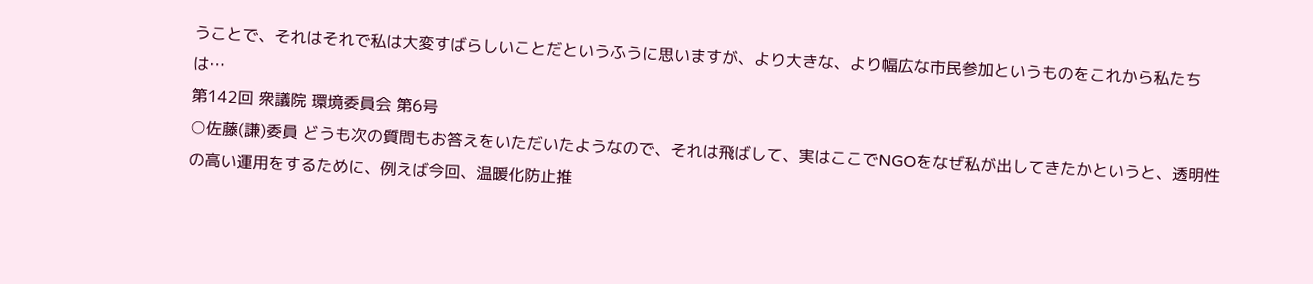うことで、それはそれで私は大変すばらしいことだというふうに思いますが、より大きな、より幅広な市民参加というものをこれから私たちは…
第142回 衆議院 環境委員会 第6号
○佐藤(謙)委員 どうも次の質問もお答えをいただいたようなので、それは飛ばして、実はここでNGOをなぜ私が出してきたかというと、透明性の高い運用をするために、例えば今回、温暖化防止推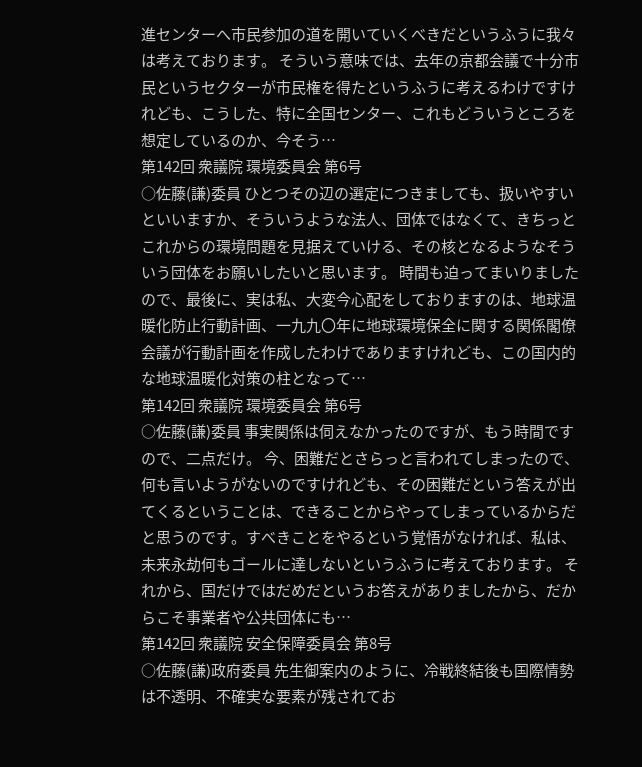進センターへ市民参加の道を開いていくべきだというふうに我々は考えております。 そういう意味では、去年の京都会議で十分市民というセクターが市民権を得たというふうに考えるわけですけれども、こうした、特に全国センター、これもどういうところを想定しているのか、今そう…
第142回 衆議院 環境委員会 第6号
○佐藤(謙)委員 ひとつその辺の選定につきましても、扱いやすいといいますか、そういうような法人、団体ではなくて、きちっとこれからの環境問題を見据えていける、その核となるようなそういう団体をお願いしたいと思います。 時間も迫ってまいりましたので、最後に、実は私、大変今心配をしておりますのは、地球温暖化防止行動計画、一九九〇年に地球環境保全に関する関係閣僚会議が行動計画を作成したわけでありますけれども、この国内的な地球温暖化対策の柱となって…
第142回 衆議院 環境委員会 第6号
○佐藤(謙)委員 事実関係は伺えなかったのですが、もう時間ですので、二点だけ。 今、困難だとさらっと言われてしまったので、何も言いようがないのですけれども、その困難だという答えが出てくるということは、できることからやってしまっているからだと思うのです。すべきことをやるという覚悟がなければ、私は、未来永劫何もゴールに達しないというふうに考えております。 それから、国だけではだめだというお答えがありましたから、だからこそ事業者や公共団体にも…
第142回 衆議院 安全保障委員会 第8号
○佐藤(謙)政府委員 先生御案内のように、冷戦終結後も国際情勢は不透明、不確実な要素が残されてお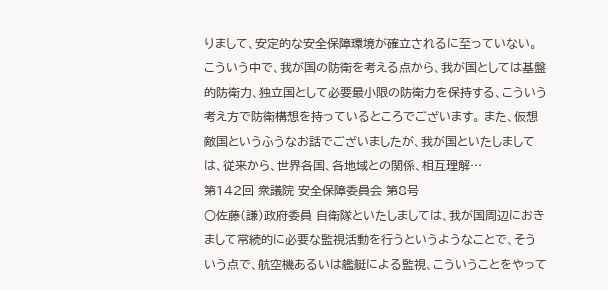りまして、安定的な安全保障環境が確立されるに至っていない。こういう中で、我が国の防衛を考える点から、我が国としては基盤的防衛力、独立国として必要最小限の防衛力を保持する、こういう考え方で防衛構想を持っているところでございます。 また、仮想敵国というふうなお話でございましたが、我が国といたしましては、従来から、世界各国、各地域との関係、相互理解…
第142回 衆議院 安全保障委員会 第8号
○佐藤(謙)政府委員 自衛隊といたしましては、我が国周辺におきまして常続的に必要な監視活動を行うというようなことで、そういう点で、航空機あるいは艦艇による監視、こういうことをやって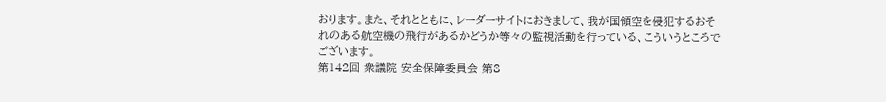おります。また、それとともに、レーダーサイトにおきまして、我が国領空を侵犯するおそれのある航空機の飛行があるかどうか等々の監視活動を行っている、こういうところでございます。
第142回 衆議院 安全保障委員会 第8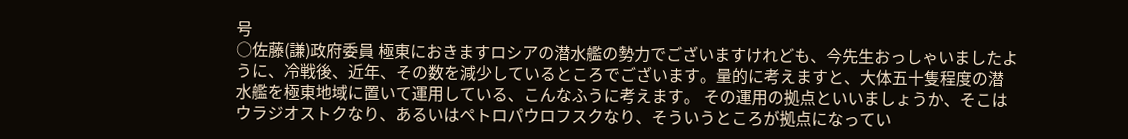号
○佐藤(謙)政府委員 極東におきますロシアの潜水艦の勢力でございますけれども、今先生おっしゃいましたように、冷戦後、近年、その数を減少しているところでございます。量的に考えますと、大体五十隻程度の潜水艦を極東地域に置いて運用している、こんなふうに考えます。 その運用の拠点といいましょうか、そこはウラジオストクなり、あるいはペトロパウロフスクなり、そういうところが拠点になってい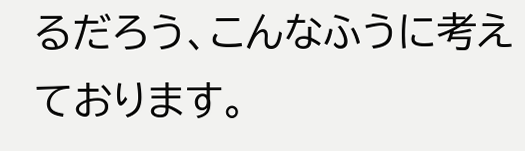るだろう、こんなふうに考えております。